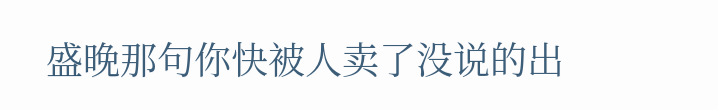盛晚那句你快被人卖了没说的出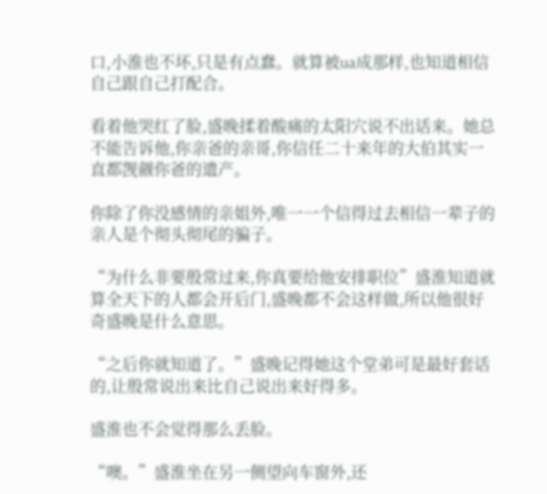口,小淮也不坏,只是有点蠢。就算被ua成那样,也知道相信自己跟自己打配合。

看着他哭红了脸,盛晚揉着酸痛的太阳穴说不出话来。她总不能告诉他,你亲爸的亲哥,你信任二十来年的大伯其实一直都觊觎你爸的遗产。

你除了你没感情的亲姐外,唯一一个信得过去相信一辈子的亲人是个彻头彻尾的骗子。

“为什么非要殷常过来,你真要给他安排职位”盛淮知道就算全天下的人都会开后门,盛晚都不会这样做,所以他很好奇盛晚是什么意思。

“之后你就知道了。”盛晚记得她这个堂弟可是最好套话的,让殷常说出来比自己说出来好得多。

盛淮也不会觉得那么丢脸。

“噢。”盛淮坐在另一侧望向车窗外,还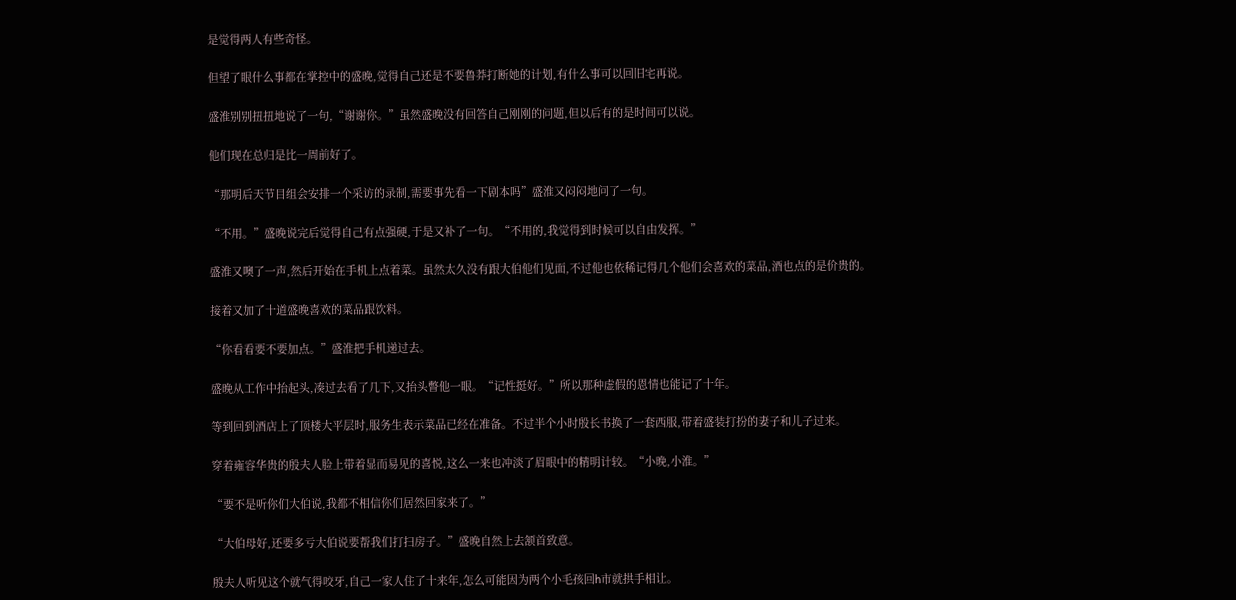是觉得两人有些奇怪。

但望了眼什么事都在掌控中的盛晚,觉得自己还是不要鲁莽打断她的计划,有什么事可以回旧宅再说。

盛淮别别扭扭地说了一句,“谢谢你。”虽然盛晚没有回答自己刚刚的问题,但以后有的是时间可以说。

他们现在总归是比一周前好了。

“那明后天节目组会安排一个采访的录制,需要事先看一下剧本吗”盛淮又闷闷地问了一句。

“不用。”盛晚说完后觉得自己有点强硬,于是又补了一句。“不用的,我觉得到时候可以自由发挥。”

盛淮又噢了一声,然后开始在手机上点着菜。虽然太久没有跟大伯他们见面,不过他也依稀记得几个他们会喜欢的菜品,酒也点的是价贵的。

接着又加了十道盛晚喜欢的菜品跟饮料。

“你看看要不要加点。”盛淮把手机递过去。

盛晚从工作中抬起头,凑过去看了几下,又抬头瞥他一眼。“记性挺好。”所以那种虚假的恩情也能记了十年。

等到回到酒店上了顶楼大平层时,服务生表示菜品已经在准备。不过半个小时殷长书换了一套西服,带着盛装打扮的妻子和儿子过来。

穿着雍容华贵的殷夫人脸上带着显而易见的喜悦,这么一来也冲淡了眉眼中的精明计较。“小晚,小淮。”

“要不是听你们大伯说,我都不相信你们居然回家来了。”

“大伯母好,还要多亏大伯说要帮我们打扫房子。”盛晚自然上去颔首致意。

殷夫人听见这个就气得咬牙,自己一家人住了十来年,怎么可能因为两个小毛孩回h市就拱手相让。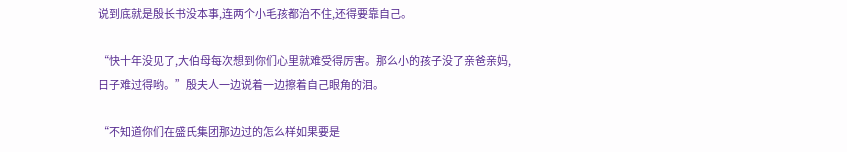说到底就是殷长书没本事,连两个小毛孩都治不住,还得要靠自己。

“快十年没见了,大伯母每次想到你们心里就难受得厉害。那么小的孩子没了亲爸亲妈,日子难过得哟。”殷夫人一边说着一边擦着自己眼角的泪。

“不知道你们在盛氏集团那边过的怎么样如果要是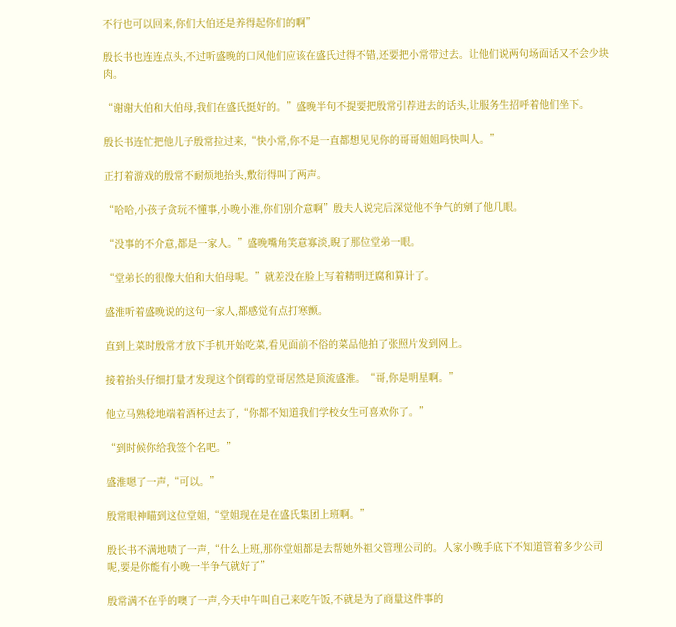不行也可以回来,你们大伯还是养得起你们的啊”

殷长书也连连点头,不过听盛晚的口风他们应该在盛氏过得不错,还要把小常带过去。让他们说两句场面话又不会少块肉。

“谢谢大伯和大伯母,我们在盛氏挺好的。”盛晚半句不提要把殷常引荐进去的话头,让服务生招呼着他们坐下。

殷长书连忙把他儿子殷常拉过来,“快小常,你不是一直都想见见你的哥哥姐姐吗快叫人。”

正打着游戏的殷常不耐烦地抬头,敷衍得叫了两声。

“哈哈,小孩子贪玩不懂事,小晚小淮,你们别介意啊”殷夫人说完后深觉他不争气的剜了他几眼。

“没事的不介意,都是一家人。”盛晚嘴角笑意寡淡,睨了那位堂弟一眼。

“堂弟长的很像大伯和大伯母呢。”就差没在脸上写着精明迂腐和算计了。

盛淮听着盛晚说的这句一家人,都感觉有点打寒颤。

直到上菜时殷常才放下手机开始吃菜,看见面前不俗的菜品他拍了张照片发到网上。

接着抬头仔细打量才发现这个倒霉的堂哥居然是顶流盛淮。“哥,你是明星啊。”

他立马熟稔地端着酒杯过去了,“你都不知道我们学校女生可喜欢你了。”

“到时候你给我签个名吧。”

盛淮嗯了一声,“可以。”

殷常眼神瞄到这位堂姐,“堂姐现在是在盛氏集团上班啊。”

殷长书不满地啧了一声,“什么上班,那你堂姐都是去帮她外祖父管理公司的。人家小晚手底下不知道管着多少公司呢,要是你能有小晚一半争气就好了”

殷常满不在乎的噢了一声,今天中午叫自己来吃午饭,不就是为了商量这件事的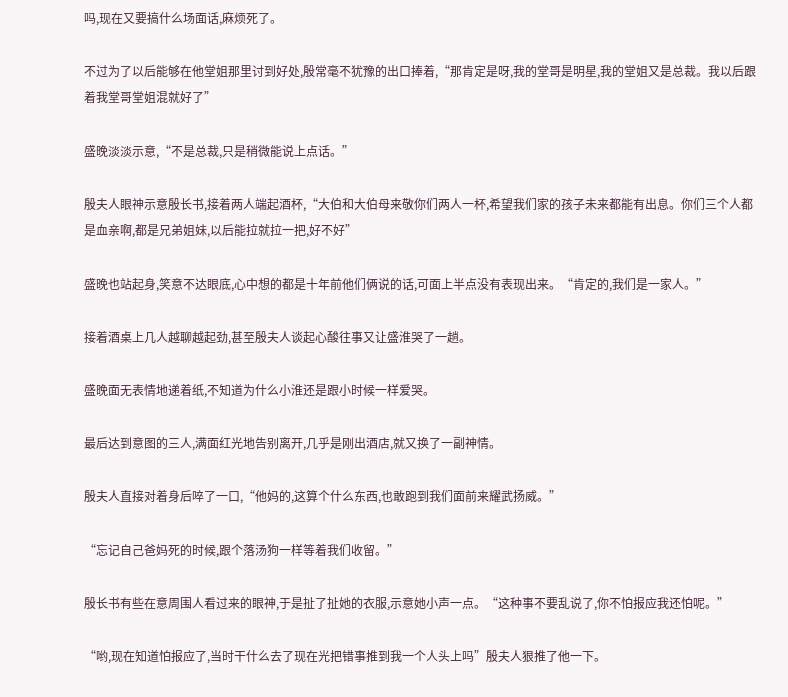吗,现在又要搞什么场面话,麻烦死了。

不过为了以后能够在他堂姐那里讨到好处,殷常毫不犹豫的出口捧着,“那肯定是呀,我的堂哥是明星,我的堂姐又是总裁。我以后跟着我堂哥堂姐混就好了”

盛晚淡淡示意,“不是总裁,只是稍微能说上点话。”

殷夫人眼神示意殷长书,接着两人端起酒杯,“大伯和大伯母来敬你们两人一杯,希望我们家的孩子未来都能有出息。你们三个人都是血亲啊,都是兄弟姐妹,以后能拉就拉一把,好不好”

盛晚也站起身,笑意不达眼底,心中想的都是十年前他们俩说的话,可面上半点没有表现出来。“肯定的,我们是一家人。”

接着酒桌上几人越聊越起劲,甚至殷夫人谈起心酸往事又让盛淮哭了一趟。

盛晚面无表情地递着纸,不知道为什么小淮还是跟小时候一样爱哭。

最后达到意图的三人,满面红光地告别离开,几乎是刚出酒店,就又换了一副神情。

殷夫人直接对着身后啐了一口,“他妈的,这算个什么东西,也敢跑到我们面前来耀武扬威。”

“忘记自己爸妈死的时候,跟个落汤狗一样等着我们收留。”

殷长书有些在意周围人看过来的眼神,于是扯了扯她的衣服,示意她小声一点。“这种事不要乱说了,你不怕报应我还怕呢。”

“哟,现在知道怕报应了,当时干什么去了现在光把错事推到我一个人头上吗”殷夫人狠推了他一下。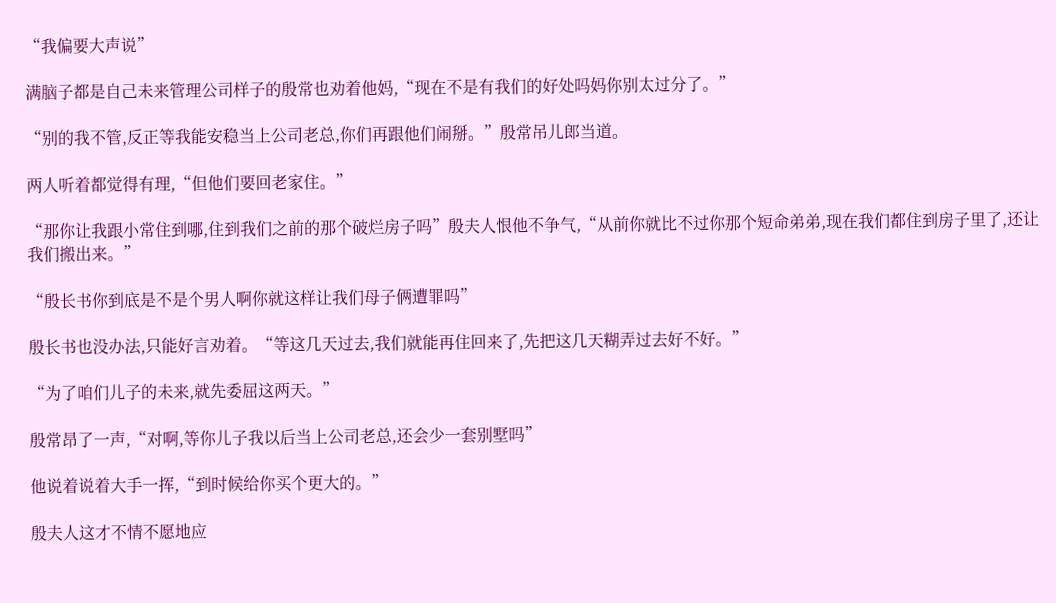“我偏要大声说”

满脑子都是自己未来管理公司样子的殷常也劝着他妈,“现在不是有我们的好处吗妈你别太过分了。”

“别的我不管,反正等我能安稳当上公司老总,你们再跟他们闹掰。”殷常吊儿郎当道。

两人听着都觉得有理,“但他们要回老家住。”

“那你让我跟小常住到哪,住到我们之前的那个破烂房子吗”殷夫人恨他不争气,“从前你就比不过你那个短命弟弟,现在我们都住到房子里了,还让我们搬出来。”

“殷长书你到底是不是个男人啊你就这样让我们母子俩遭罪吗”

殷长书也没办法,只能好言劝着。“等这几天过去,我们就能再住回来了,先把这几天糊弄过去好不好。”

“为了咱们儿子的未来,就先委屈这两天。”

殷常昂了一声,“对啊,等你儿子我以后当上公司老总,还会少一套别墅吗”

他说着说着大手一挥,“到时候给你买个更大的。”

殷夫人这才不情不愿地应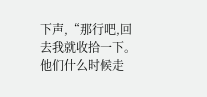下声,“那行吧,回去我就收拾一下。他们什么时候走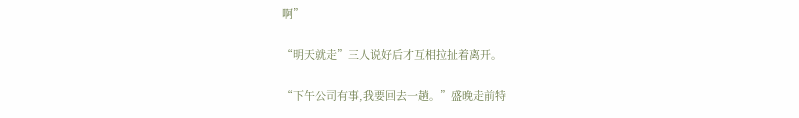啊”

“明天就走”三人说好后才互相拉扯着离开。

“下午公司有事,我要回去一趟。”盛晚走前特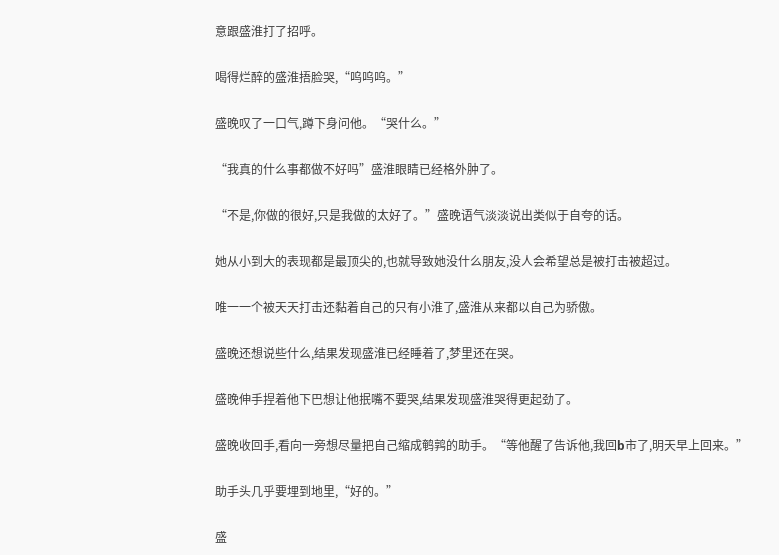意跟盛淮打了招呼。

喝得烂醉的盛淮捂脸哭,“呜呜呜。”

盛晚叹了一口气,蹲下身问他。“哭什么。”

“我真的什么事都做不好吗”盛淮眼睛已经格外肿了。

“不是,你做的很好,只是我做的太好了。”盛晚语气淡淡说出类似于自夸的话。

她从小到大的表现都是最顶尖的,也就导致她没什么朋友,没人会希望总是被打击被超过。

唯一一个被天天打击还黏着自己的只有小淮了,盛淮从来都以自己为骄傲。

盛晚还想说些什么,结果发现盛淮已经睡着了,梦里还在哭。

盛晚伸手捏着他下巴想让他抿嘴不要哭,结果发现盛淮哭得更起劲了。

盛晚收回手,看向一旁想尽量把自己缩成鹌鹑的助手。“等他醒了告诉他,我回b市了,明天早上回来。”

助手头几乎要埋到地里,“好的。”

盛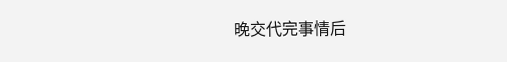晚交代完事情后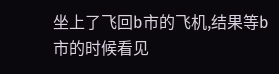坐上了飞回b市的飞机,结果等b市的时候看见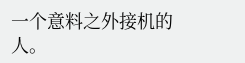一个意料之外接机的人。